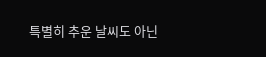특별히 추운 날씨도 아닌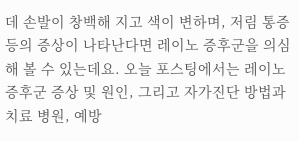데 손발이 창백해 지고 색이 변하며, 저림 통증 등의 증상이 나타난다면 레이노 증후군을 의심해 볼 수 있는데요. 오늘 포스팅에서는 레이노 증후군 증상 및 원인, 그리고 자가진단 방법과 치료 병원, 예방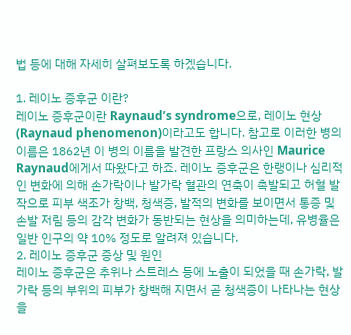법 등에 대해 자세히 살펴보도록 하겠습니다.

1. 레이노 증후군 이란?
레이노 증후군이란 Raynaud’s syndrome으로, 레이노 현상 (Raynaud phenomenon)이라고도 합니다. 참고로 이러한 병의 이름은 1862년 이 병의 이름을 발견한 프랑스 의사인 Maurice Raynaud에게서 따왔다고 하죠. 레이노 증후군은 한랭이나 심리적인 변화에 의해 손가락이나 발가락 혈관의 연축이 촉발되고 허혈 발작으로 피부 색조가 창백, 청색증, 발적의 변화를 보이면서 통증 및 손발 저림 등의 감각 변화가 동반되는 현상을 의미하는데, 유병율은 일반 인구의 약 10% 정도로 알려져 있습니다.
2. 레이노 증후군 증상 및 원인
레이노 증후군은 추위나 스트레스 등에 노출이 되었을 때 손가락, 발가락 등의 부위의 피부가 창백해 지면서 곧 청색증이 나타나는 현상을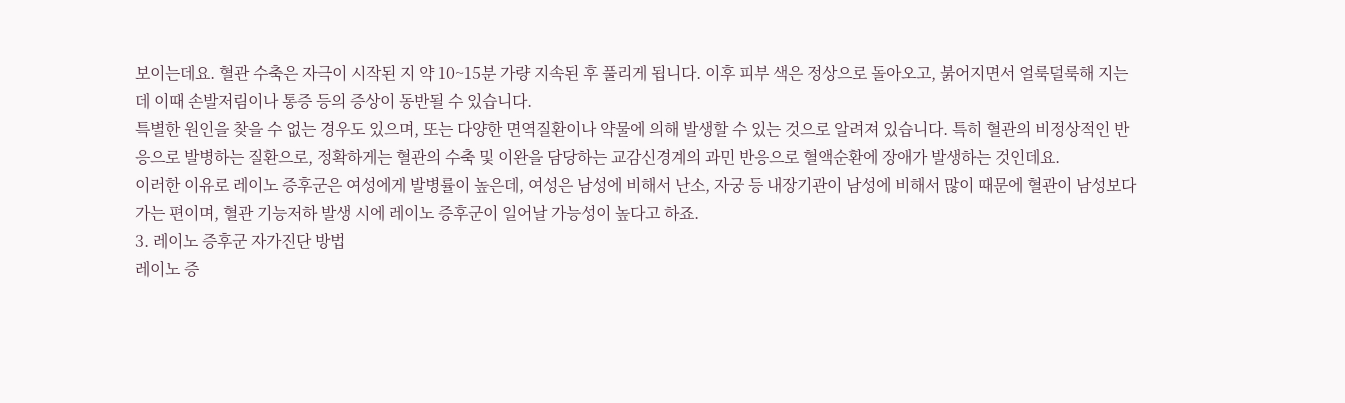보이는데요. 혈관 수축은 자극이 시작된 지 약 10~15분 가량 지속된 후 풀리게 됩니다. 이후 피부 색은 정상으로 돌아오고, 붉어지면서 얼룩덜룩해 지는데 이때 손발저림이나 통증 등의 증상이 동반될 수 있습니다.
특별한 원인을 찾을 수 없는 경우도 있으며, 또는 다양한 면역질환이나 약물에 의해 발생할 수 있는 것으로 알려져 있습니다. 특히 혈관의 비정상적인 반응으로 발병하는 질환으로, 정확하게는 혈관의 수축 및 이완을 담당하는 교감신경계의 과민 반응으로 혈액순환에 장애가 발생하는 것인데요.
이러한 이유로 레이노 증후군은 여성에게 발병률이 높은데, 여성은 남성에 비해서 난소, 자궁 등 내장기관이 남성에 비해서 많이 때문에 혈관이 남성보다 가는 편이며, 혈관 기능저하 발생 시에 레이노 증후군이 일어날 가능성이 높다고 하죠.
3. 레이노 증후군 자가진단 방법
레이노 증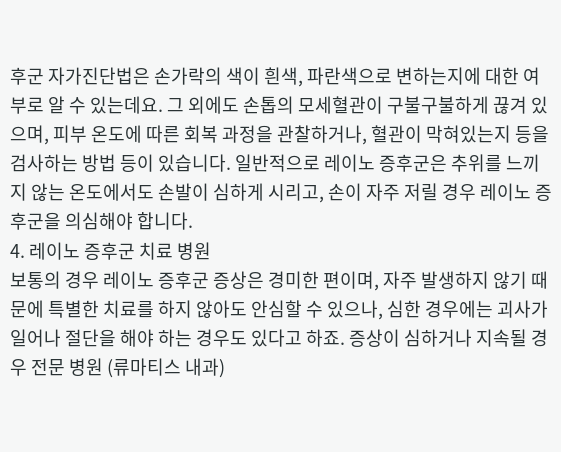후군 자가진단법은 손가락의 색이 흰색, 파란색으로 변하는지에 대한 여부로 알 수 있는데요. 그 외에도 손톱의 모세혈관이 구불구불하게 끊겨 있으며, 피부 온도에 따른 회복 과정을 관찰하거나, 혈관이 막혀있는지 등을 검사하는 방법 등이 있습니다. 일반적으로 레이노 증후군은 추위를 느끼지 않는 온도에서도 손발이 심하게 시리고, 손이 자주 저릴 경우 레이노 증후군을 의심해야 합니다.
4. 레이노 증후군 치료 병원
보통의 경우 레이노 증후군 증상은 경미한 편이며, 자주 발생하지 않기 때문에 특별한 치료를 하지 않아도 안심할 수 있으나, 심한 경우에는 괴사가 일어나 절단을 해야 하는 경우도 있다고 하죠. 증상이 심하거나 지속될 경우 전문 병원 (류마티스 내과)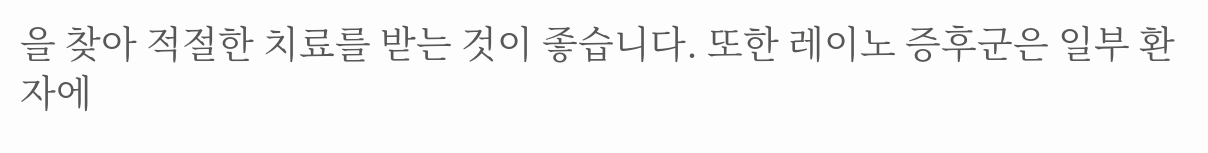을 찾아 적절한 치료를 받는 것이 좋습니다. 또한 레이노 증후군은 일부 환자에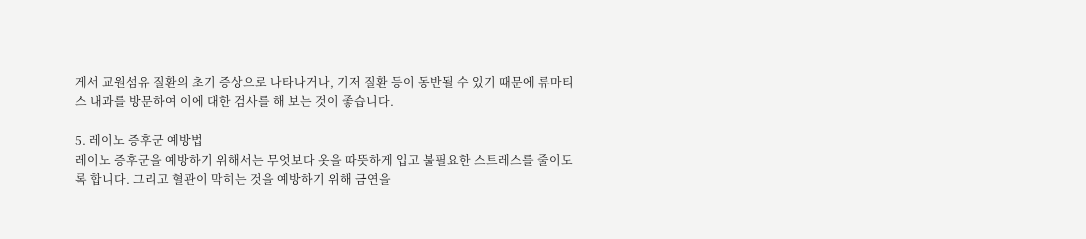게서 교원섬유 질환의 초기 증상으로 나타나거나, 기저 질환 등이 동반될 수 있기 때문에 류마티스 내과를 방문하여 이에 대한 검사를 해 보는 것이 좋습니다.

5. 레이노 증후군 예방법
레이노 증후군을 예방하기 위해서는 무엇보다 옷을 따뜻하게 입고 불필요한 스트레스를 줄이도록 합니다. 그리고 혈관이 막히는 것을 예방하기 위해 금연을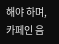해야 하며, 카페인 음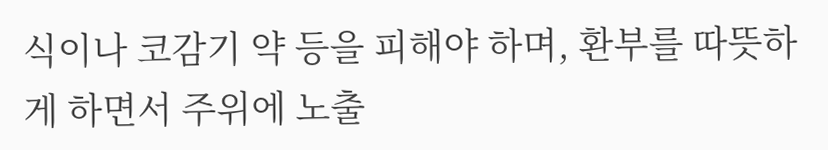식이나 코감기 약 등을 피해야 하며, 환부를 따뜻하게 하면서 주위에 노출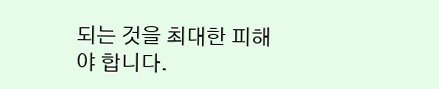되는 것을 최대한 피해야 합니다.